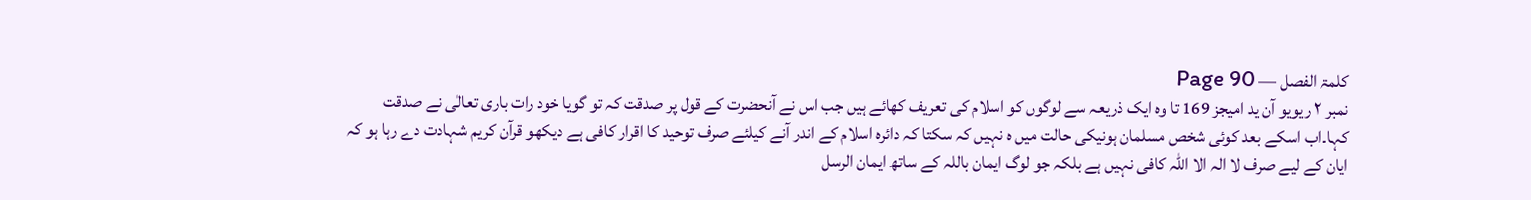کلمۃ الفصل — Page 90
نمبر ۲ ریویو آن ید امیجز 169 تا وہ ایک ذریعہ سے لوگوں کو اسلام کی تعریف کھائے ہیں جب اس نے آنحضرت کے قول پر صدقت کہ تو گویا خود رات باری تعالٰی نے صدقت کہا۔اب اسکے بعد کوئی شخص مسلمان ہونیکی حالت میں ہ نہیں کہ سکتا کہ دائرہ اسلام کے اندر آنے کیلئے صرف توحید کا اقرار کافی ہے دیکھو قرآن کریم شہادت دے رہا ہو کہ ایان کے لیے صرف لا الہ الا اللہ کافی نہیں ہے بلکہ جو لوگ ایمان باللہ کے ساتھ ایمان الرسل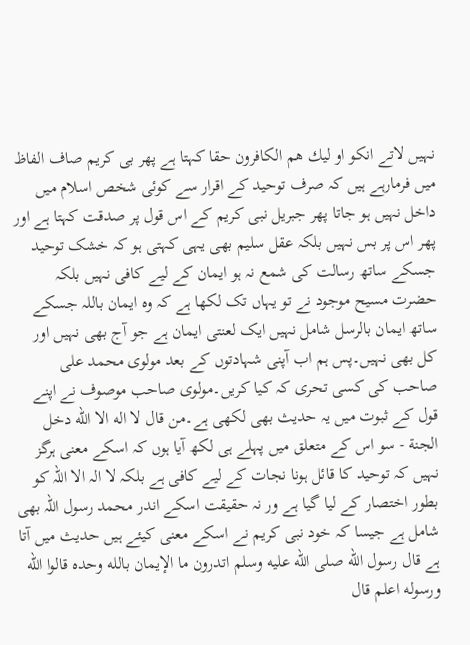نہیں لاتے انکو او ليك هم الكافرون حقا کہتا ہے پھر بی کریم صاف الفاظ میں فرمارہے ہیں کہ صرف توحید کے اقرار سے کوئی شخص اسلام میں داخل نہیں ہو جاتا پھر جبریل نبی کریم کے اس قول پر صدقت کہتا ہے اور پھر اس پر بس نہیں بلکہ عقل سلیم بھی یہی کہتی ہو کہ خشک توحید جسکے ساتھ رسالت کی شمع نہ ہو ایمان کے لیے کافی نہیں بلکہ حضرت مسیح موجود نے تو یہاں تک لکھا ہے کہ وہ ایمان باللہ جسکے ساتھ ایمان بالرسل شامل نہیں ایک لعنتی ایمان ہے جو آج بھی نہیں اور کل بھی نہیں۔پس ہم اب آپنی شہادتوں کے بعد مولوی محمد علی صاحب کی کسی تحری کہ کیا کریں۔مولوی صاحب موصوف نے اپنے قول کے ثبوت میں یہ حدیث بھی لکھی ہے۔من قال لا اله الا الله دخل الجنة - سو اس کے متعلق میں پہلے ہی لکھ آیا ہوں کہ اسکے معنی ہرگز نہیں کہ توحید کا قائل ہونا نجات کے لیے کافی ہے بلکہ لا الہ الا اللہ کو بطور اختصار کے لیا گیا ہے ور نہ حقیقت اسکے اندر محمد رسول اللہ بھی شامل ہے جیسا کہ خود نبی کریم نے اسکے معنی کیئے ہیں حدیث میں آتا ہے قال رسول الله صلى الله عليه وسلم اتدرون ما الإيمان بالله وحده قالوا الله ورسوله اعلم قال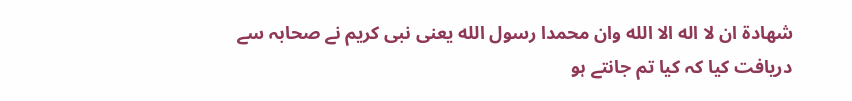شهادة ان لا اله الا الله وان محمدا رسول الله یعنی نبی کریم نے صحابہ سے دریافت کیا کہ کیا تم جانتے ہو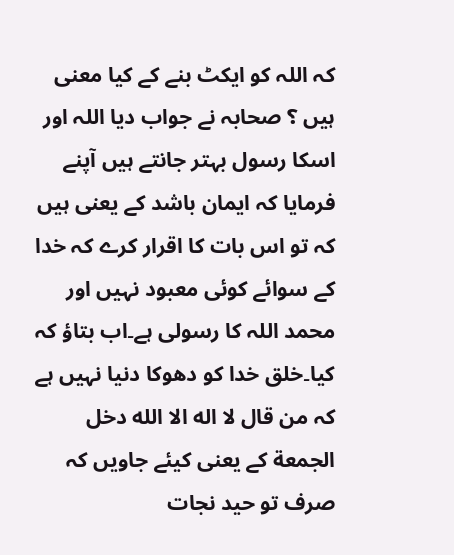کہ اللہ کو ایکٹ بنے کے کیا معنی ہیں ؟ صحابہ نے جواب دیا اللہ اور اسکا رسول بہتر جانتے ہیں آپنے فرمایا کہ ایمان باشد کے یعنی ہیں کہ تو اس بات کا اقرار کرے کہ خدا کے سوائے کوئی معبود نہیں اور محمد اللہ کا رسولی ہے۔اب بتاؤ کہ کیا۔خلق خدا کو دھوکا دنیا نہیں ہے کہ من قال لا اله الا الله دخل الجمعة کے یعنی کیئے جاویں کہ صرف تو حید نجات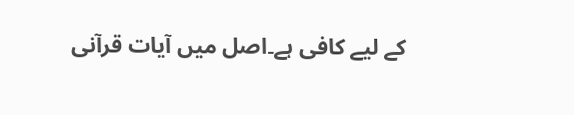کے لیے کافی ہے۔اصل میں آیات قرآنی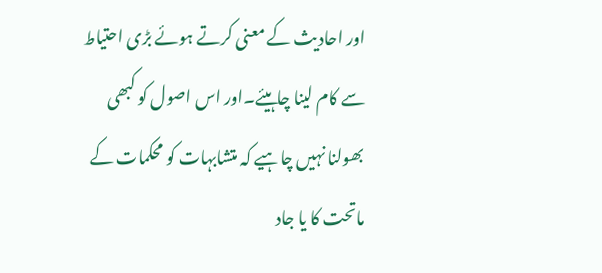اور احادیث کے معنی کرتے ہوئے بڑی احتیاط سے کام لینا چاہیئے۔اور اس اصول کو کبھی بھولنا نہیں چاہیے کہ متشابہات کو محکمات کے ماتحت کا یا جاد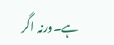ہے۔ورنہ اگر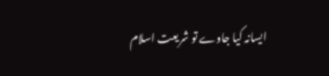ایسانہ کیا جاوے تو شریعت اسلام